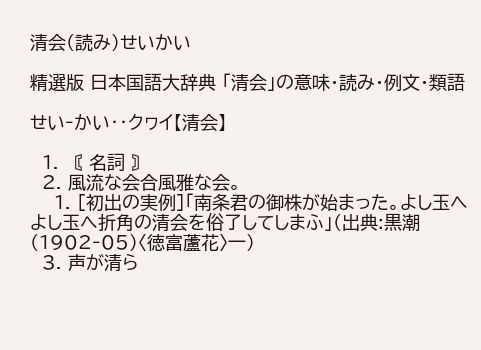清会(読み)せいかい

精選版 日本国語大辞典 「清会」の意味・読み・例文・類語

せい‐かい‥クヮイ【清会】

  1. 〘 名詞 〙
  2. 風流な会合風雅な会。
    1. [初出の実例]「南条君の御株が始まった。よし玉へよし玉へ折角の清会を俗了してしまふ」(出典:黒潮(1902‐05)〈徳富蘆花〉一)
  3. 声が清ら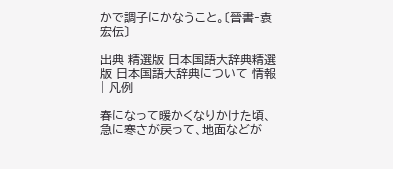かで調子にかなうこと。〔晉書‐袁宏伝〕

出典 精選版 日本国語大辞典精選版 日本国語大辞典について 情報 | 凡例

春になって暖かくなりかけた頃、急に寒さが戻って、地面などが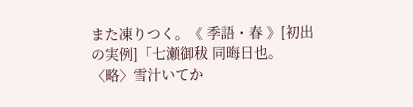また凍りつく。《 季語・春 》[初出の実例]「七瀬御秡 同晦日也。〈略〉雪汁いてか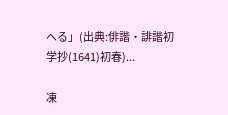へる」(出典:俳諧・誹諧初学抄(1641)初春)...

凍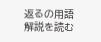返るの用語解説を読む